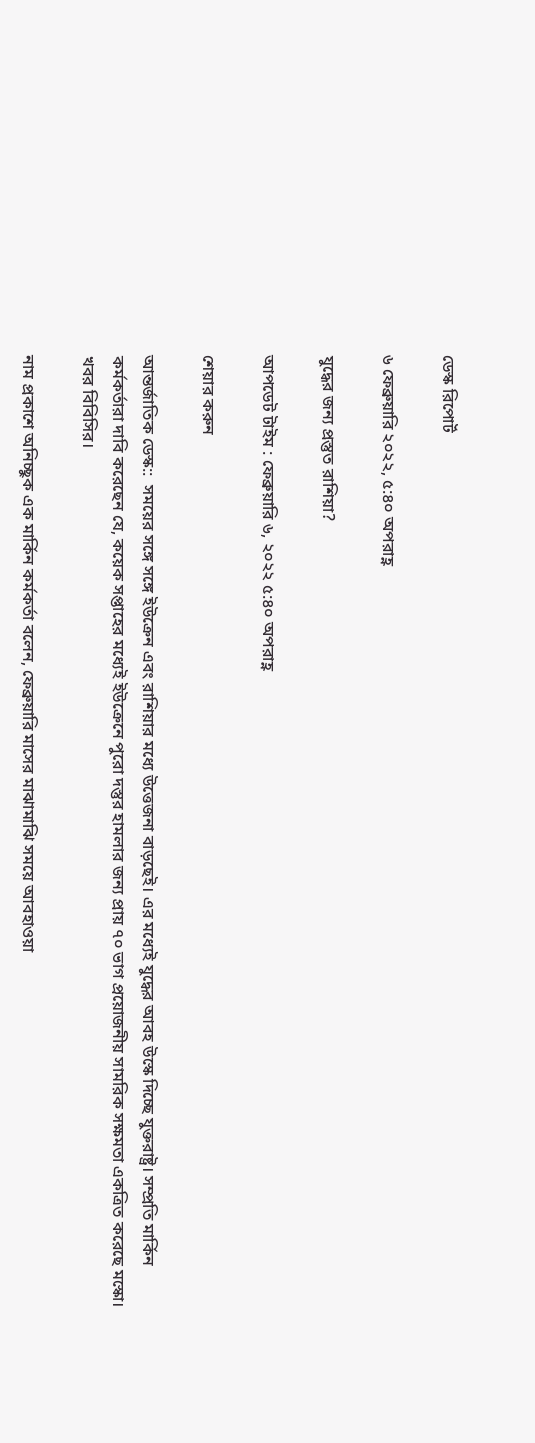ডেস্ক রিপোর্ট

৬ ফেব্রুয়ারি ২০২২, ৫:৪০ অপরাহ্ণ

যুদ্ধের জন্য প্রস্তুত রাশিয়া?

আপডেট টাইম : ফেব্রুয়ারি ৬, ২০২২ ৫:৪০ অপরাহ্ণ

শেয়ার করুন

আন্তর্জাতিক ডেস্ক::  সময়ের সঙ্গে সঙ্গে ইউক্রেন এবং রাশিয়ার মধ্যে উত্তেজনা বাড়ছেই। এর মধ্যেই যুদ্ধের আবহ উস্কে দিচ্ছে যুক্তরাষ্ট্র। সম্প্রতি মার্কিন কর্মকর্তারা দাবি করেছেন যে, কয়েক সপ্তাহের মধ্যেই ইউক্রেনে পুরো দস্তুর হামলার জন্য প্রায় ৭০ ভাগ প্রয়োজনীয় সামরিক সক্ষমতা একত্রিত করেছে মস্কো। খবর বিবিসির।

নাম প্রকাশে অনিচ্ছুক এক মার্কিন কর্মকর্তা বলেন, ফেব্রুয়ারি মাসের মাঝামাঝি সময়ে আবহাওয়া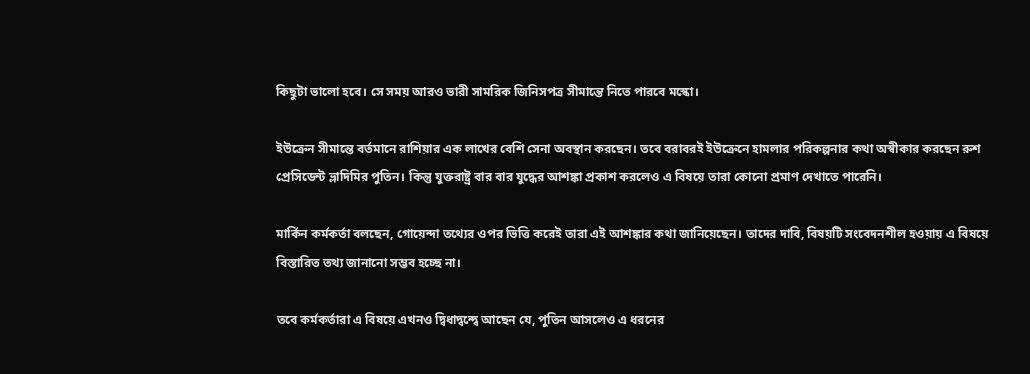কিছুটা ভালো হবে। সে সময় আরও ভারী সামরিক জিনিসপত্র সীমান্তে নিতে পারবে মস্কো।

ইউক্রেন সীমান্তে বর্তমানে রাশিয়ার এক লাখের বেশি সেনা অবস্থান করছেন। তবে বরাবরই ইউক্রেনে হামলার পরিকল্পনার কথা অস্বীকার করছেন রুশ প্রেসিডেন্ট ভ্লাদিমির পুতিন। কিন্তু যুক্তরাষ্ট্র বার বার যুদ্ধের আশঙ্কা প্রকাশ করলেও এ বিষয়ে তারা কোনো প্রমাণ দেখাতে পারেনি।

মার্কিন কর্মকর্তা বলছেন, গোয়েন্দা তথ্যের ওপর ভিত্তি করেই তারা এই আশঙ্কার কথা জানিয়েছেন। তাদের দাবি, বিষয়টি সংবেদনশীল হওয়ায় এ বিষয়ে বিস্তারিত তথ্য জানানো সম্ভব হচ্ছে না।

তবে কর্মকর্তারা এ বিষয়ে এখনও দ্বিধাদ্বন্দ্বে আছেন যে, পুতিন আসলেও এ ধরনের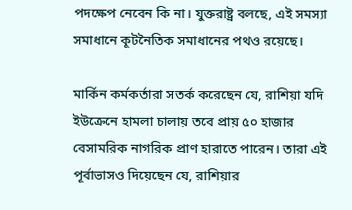পদক্ষেপ নেবেন কি না। যুক্তরাষ্ট্র বলছে, এই সমস্যা সমাধানে কূটনৈতিক সমাধানের পথও রয়েছে।

মার্কিন কর্মকর্তারা সতর্ক করেছেন যে, রাশিয়া যদি ইউক্রেনে হামলা চালায় তবে প্রায় ৫০ হাজার বেসামরিক নাগরিক প্রাণ হারাতে পারেন। তারা এই পূর্বাভাসও দিয়েছেন যে, রাশিয়ার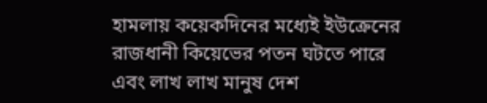হামলায় কয়েকদিনের মধ্যেই ইউক্রেনের রাজধানী কিয়েভের পতন ঘটতে পারে এবং লাখ লাখ মানুষ দেশ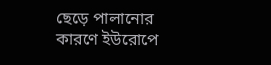ছেড়ে পালানোর কারণে ইউরোপে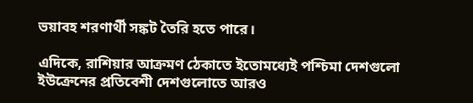ভয়াবহ শরণার্থী সঙ্কট তৈরি হতে পারে।

এদিকে, রাশিয়ার আক্রমণ ঠেকাতে ইতোমধ্যেই পশ্চিমা দেশগুলো ইউক্রেনের প্রতিবেশী দেশগুলোতে আরও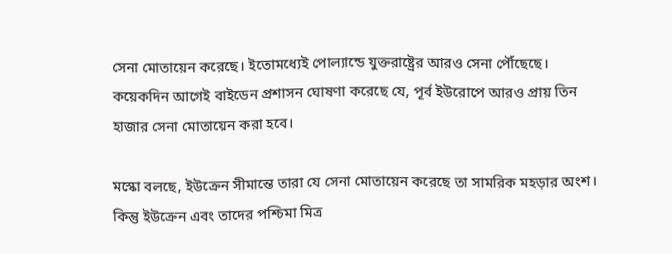সেনা মোতায়েন করেছে। ইতোমধ্যেই পোল্যান্ডে যুক্তরাষ্ট্রের আরও সেনা পৌঁছেছে। কয়েকদিন আগেই বাইডেন প্রশাসন ঘোষণা করেছে যে, পূর্ব ইউরোপে আরও প্রায় তিন হাজার সেনা মোতায়েন করা হবে।

মস্কো বলছে, ইউক্রেন সীমান্তে তারা যে সেনা মোতায়েন করেছে তা সামরিক মহড়ার অংশ। কিন্তু ইউক্রেন এবং তাদের পশ্চিমা মিত্র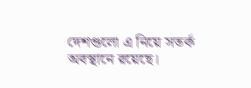দেশগুলো এ নিয়ে সতর্ক অবস্থানে রয়েছে।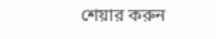শেয়ার করুন